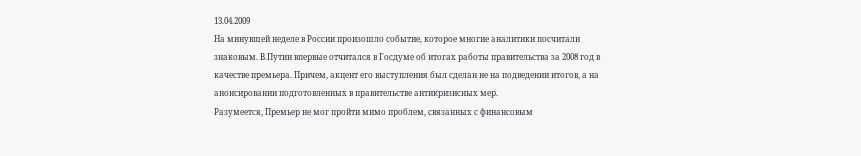13.04.2009
На минувшей неделе в России произошло событие, которое многие аналитики посчитали знаковым. В.Путин впервые отчитался в Госдуме об итогах работы правительства за 2008 год в качестве премьера. Причем, акцент его выступления был сделан не на подведении итогов, а на анонсировании подготовленных в правительстве антикризисных мер.
Разумеется, Премьер не мог пройти мимо проблем, связанных с финансовым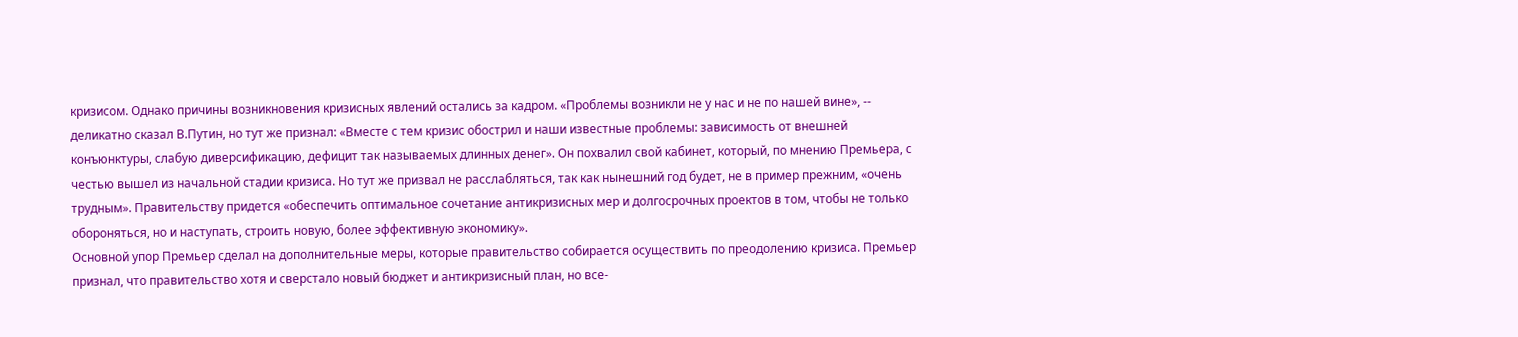кризисом. Однако причины возникновения кризисных явлений остались за кадром. «Проблемы возникли не у нас и не по нашей вине», -- деликатно сказал В.Путин, но тут же признал: «Вместе с тем кризис обострил и наши известные проблемы: зависимость от внешней конъюнктуры, слабую диверсификацию, дефицит так называемых длинных денег». Он похвалил свой кабинет, который, по мнению Премьера, с честью вышел из начальной стадии кризиса. Но тут же призвал не расслабляться, так как нынешний год будет, не в пример прежним, «очень трудным». Правительству придется «обеспечить оптимальное сочетание антикризисных мер и долгосрочных проектов в том, чтобы не только обороняться, но и наступать, строить новую, более эффективную экономику».
Основной упор Премьер сделал на дополнительные меры, которые правительство собирается осуществить по преодолению кризиса. Премьер признал, что правительство хотя и сверстало новый бюджет и антикризисный план, но все-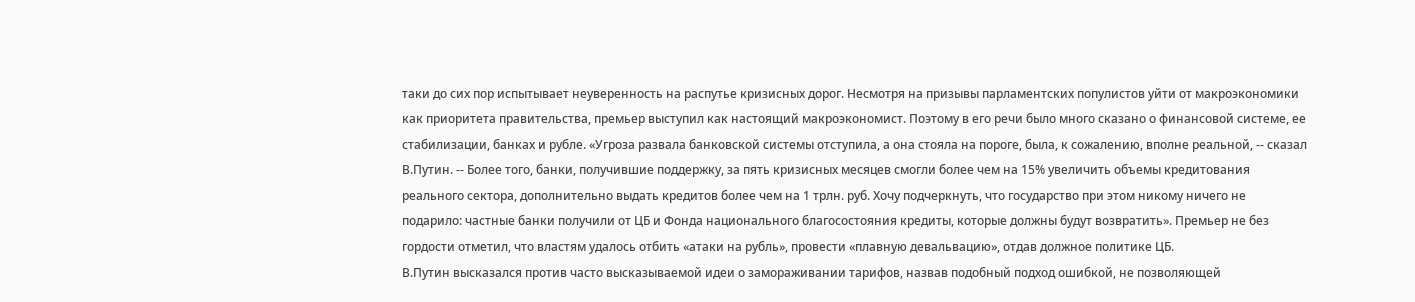таки до сих пор испытывает неуверенность на распутье кризисных дорог. Несмотря на призывы парламентских популистов уйти от макроэкономики как приоритета правительства, премьер выступил как настоящий макроэкономист. Поэтому в его речи было много сказано о финансовой системе, ее стабилизации, банках и рубле. «Угроза развала банковской системы отступила, а она стояла на пороге, была, к сожалению, вполне реальной, -- сказал В.Путин. -- Более того, банки, получившие поддержку, за пять кризисных месяцев смогли более чем на 15% увеличить объемы кредитования реального сектора, дополнительно выдать кредитов более чем на 1 трлн. руб. Хочу подчеркнуть, что государство при этом никому ничего не подарило: частные банки получили от ЦБ и Фонда национального благосостояния кредиты, которые должны будут возвратить». Премьер не без гордости отметил, что властям удалось отбить «атаки на рубль», провести «плавную девальвацию», отдав должное политике ЦБ.
В.Путин высказался против часто высказываемой идеи о замораживании тарифов, назвав подобный подход ошибкой, не позволяющей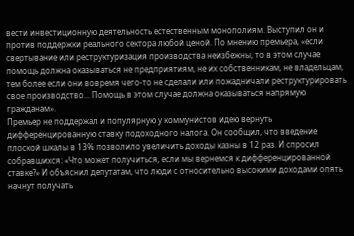вести инвестиционную деятельность естественным монополиям. Выступил он и против поддержки реального сектора любой ценой. По мнению премьера, «если свертывание или реструктуризация производства неизбежны, то в этом случае помощь должна оказываться не предприятиям, не их собственникам, не владельцам, тем более если они вовремя чего-то не сделали или пожадничали реструктурировать свое производство... Помощь в этом случае должна оказываться напрямую гражданам».
Премьер не поддержал и популярную у коммунистов идею вернуть дифференцированную ставку подоходного налога. Он сообщил, что введение плоской шкалы в 13% позволило увеличить доходы казны в 12 раз. И спросил собравшихся: «Что может получиться, если мы вернемся к дифференцированной ставке?» И объяснил депутатам, что люди с относительно высокими доходами опять начнут получать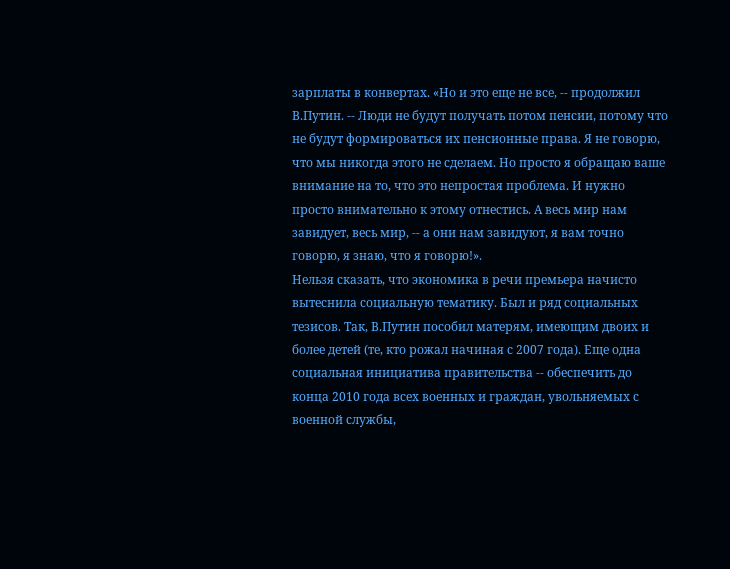зарплаты в конвертах. «Но и это еще не все, -- продолжил В.Путин. -- Люди не будут получать потом пенсии, потому что не будут формироваться их пенсионные права. Я не говорю, что мы никогда этого не сделаем. Но просто я обращаю ваше внимание на то, что это непростая проблема. И нужно просто внимательно к этому отнестись. А весь мир нам завидует, весь мир, -- а они нам завидуют, я вам точно говорю, я знаю, что я говорю!».
Нельзя сказать, что экономика в речи премьера начисто вытеснила социальную тематику. Был и ряд социальных тезисов. Так, В.Путин пособил матерям, имеющим двоих и более детей (те, кто рожал начиная с 2007 года). Еще одна социальная инициатива правительства -- обеспечить до конца 2010 года всех военных и граждан, увольняемых с военной службы,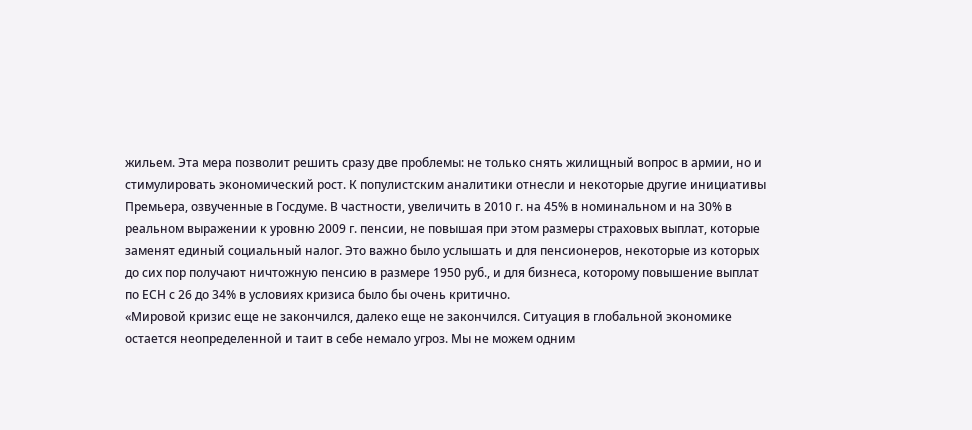жильем. Эта мера позволит решить сразу две проблемы: не только снять жилищный вопрос в армии, но и стимулировать экономический рост. К популистским аналитики отнесли и некоторые другие инициативы Премьера, озвученные в Госдуме. В частности, увеличить в 2010 г. на 45% в номинальном и на 30% в реальном выражении к уровню 2009 г. пенсии, не повышая при этом размеры страховых выплат, которые заменят единый социальный налог. Это важно было услышать и для пенсионеров, некоторые из которых до сих пор получают ничтожную пенсию в размере 1950 руб., и для бизнеса, которому повышение выплат по ЕСН с 26 до 34% в условиях кризиса было бы очень критично.
«Мировой кризис еще не закончился, далеко еще не закончился. Ситуация в глобальной экономике остается неопределенной и таит в себе немало угроз. Мы не можем одним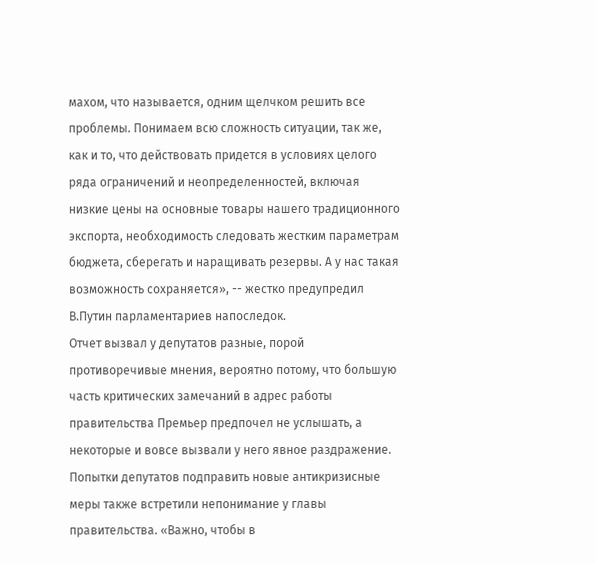махом, что называется, одним щелчком решить все проблемы. Понимаем всю сложность ситуации, так же, как и то, что действовать придется в условиях целого ряда ограничений и неопределенностей, включая низкие цены на основные товары нашего традиционного экспорта, необходимость следовать жестким параметрам бюджета, сберегать и наращивать резервы. А у нас такая возможность сохраняется», -- жестко предупредил В.Путин парламентариев напоследок.
Отчет вызвал у депутатов разные, порой противоречивые мнения, вероятно потому, что большую часть критических замечаний в адрес работы правительства Премьер предпочел не услышать, а некоторые и вовсе вызвали у него явное раздражение. Попытки депутатов подправить новые антикризисные меры также встретили непонимание у главы правительства. «Важно, чтобы в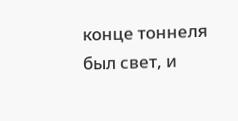конце тоннеля был свет, и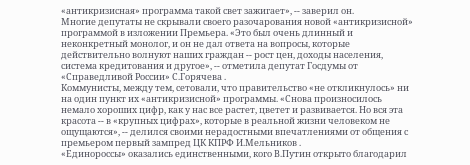«антикризисная» программа такой свет зажигает», -- заверил он.
Многие депутаты не скрывали своего разочарования новой «антикризисной» программой в изложении Премьера. «Это был очень длинный и неконкретный монолог, и он не дал ответа на вопросы, которые действительно волнуют наших граждан -- рост цен, доходы населения, система кредитования и другое», -- отметила депутат Госдумы от «Справедливой России» С.Горячева .
Коммунисты, между тем, сетовали, что правительство «не откликнулось» ни на один пункт их «антикризисной» программы. «Снова произносилось немало хороших цифр, как у нас все растет, цветет и развивается. Но вся эта красота -- в «крупных цифрах», которые в реальной жизни человеком не ощущаются», -- делился своими нерадостными впечатлениями от общения с премьером первый зампред ЦК КПРФ И.Мельников .
«Единороссы» оказались единственными, кого В.Путин открыто благодарил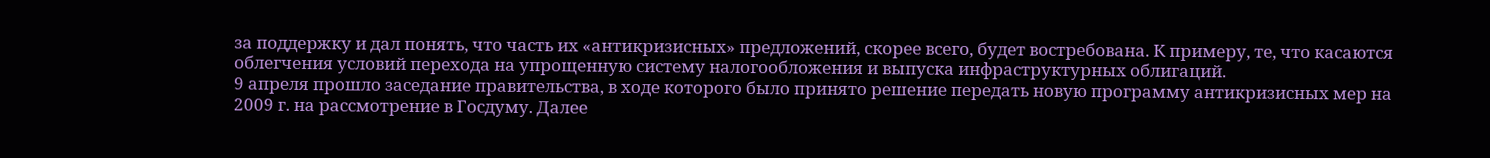за поддержку и дал понять, что часть их «антикризисных» предложений, скорее всего, будет востребована. К примеру, те, что касаются облегчения условий перехода на упрощенную систему налогообложения и выпуска инфраструктурных облигаций.
9 апреля прошло заседание правительства, в ходе которого было принято решение передать новую программу антикризисных мер на 2009 г. на рассмотрение в Госдуму. Далее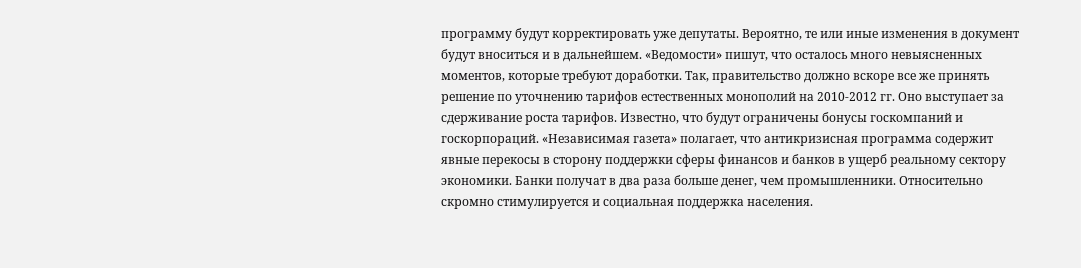программу будут корректировать уже депутаты. Вероятно, те или иные изменения в документ будут вноситься и в дальнейшем. «Ведомости» пишут, что осталось много невыясненных моментов, которые требуют доработки. Так, правительство должно вскоре все же принять решение по уточнению тарифов естественных монополий на 2010-2012 гг. Оно выступает за сдерживание роста тарифов. Известно, что будут ограничены бонусы госкомпаний и госкорпораций. «Независимая газета» полагает, что антикризисная программа содержит явные перекосы в сторону поддержки сферы финансов и банков в ущерб реальному сектору экономики. Банки получат в два раза больше денег, чем промышленники. Относительно скромно стимулируется и социальная поддержка населения.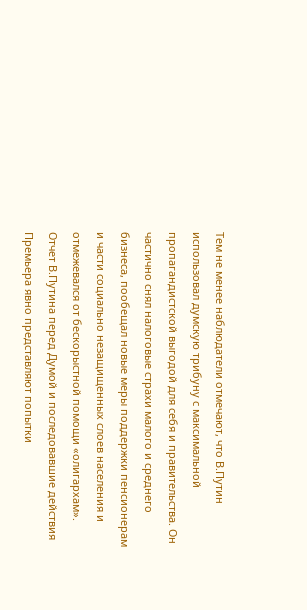Тем не менее наблюдатели отмечают, что В.Путин использовал думскую трибуну с максимальной пропагандистской выгодой для себя и правительства. Он частично снял налоговые страхи малого и среднего бизнеса, пообещал новые меры поддержки пенсионерам и части социально незащищенных слоев населения и отмежевался от бескорыстной помощи «олигархам». Отчет В.Путина перед Думой и последовавшие действия Премьера явно представляют попытки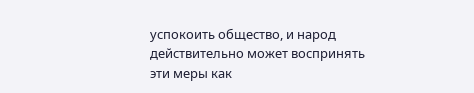успокоить общество, и народ действительно может воспринять эти меры как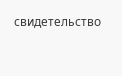свидетельство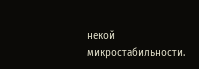некой микростабильности.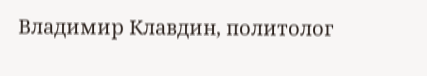Владимир Клавдин, политолог